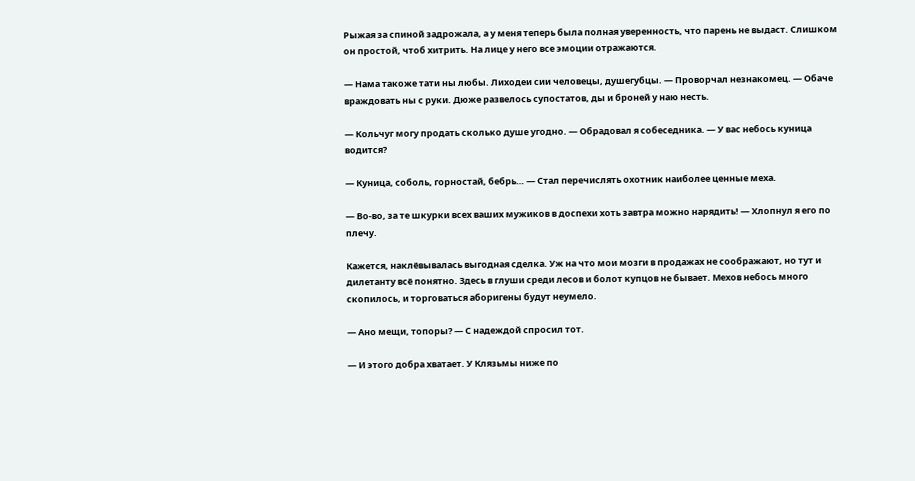Рыжая за спиной задрожала, а у меня теперь была полная уверенность, что парень не выдаст. Слишком он простой, чтоб хитрить. На лице у него все эмоции отражаются.

— Нама такоже тати ны любы. Лиходеи сии человецы, душегубцы. — Проворчал незнакомец. — Обаче враждовать ны с руки. Дюже развелось супостатов, ды и броней у наю несть.

— Кольчуг могу продать сколько душе угодно. — Обрадовал я собеседника. — У вас небось куница водится?

— Куница, соболь, горностай, бебрь… — Стал перечислять охотник наиболее ценные меха.

— Во-во, за те шкурки всех ваших мужиков в доспехи хоть завтра можно нарядить! — Хлопнул я его по плечу.

Кажется, наклёвывалась выгодная сделка. Уж на что мои мозги в продажах не соображают, но тут и дилетанту всё понятно. Здесь в глуши среди лесов и болот купцов не бывает. Мехов небось много скопилось, и торговаться аборигены будут неумело.

— Ано мещи, топоры? — С надеждой спросил тот.

— И этого добра хватает. У Клязьмы ниже по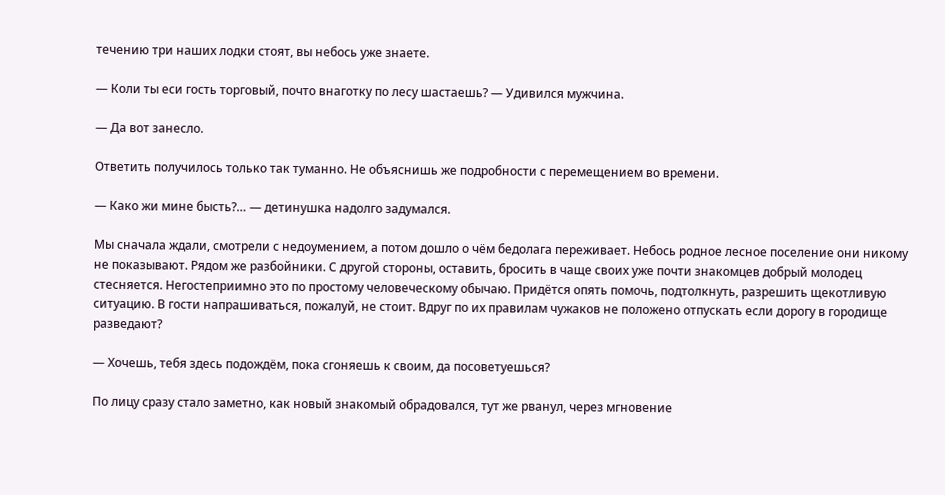течению три наших лодки стоят, вы небось уже знаете.

— Коли ты еси гость торговый, почто внаготку по лесу шастаешь? — Удивился мужчина.

— Да вот занесло.

Ответить получилось только так туманно. Не объяснишь же подробности с перемещением во времени.

— Како жи мине бысть?… — детинушка надолго задумался.

Мы сначала ждали, смотрели с недоумением, а потом дошло о чём бедолага переживает. Небось родное лесное поселение они никому не показывают. Рядом же разбойники. С другой стороны, оставить, бросить в чаще своих уже почти знакомцев добрый молодец стесняется. Негостеприимно это по простому человеческому обычаю. Придётся опять помочь, подтолкнуть, разрешить щекотливую ситуацию. В гости напрашиваться, пожалуй, не стоит. Вдруг по их правилам чужаков не положено отпускать если дорогу в городище разведают?

— Хочешь, тебя здесь подождём, пока сгоняешь к своим, да посоветуешься?

По лицу сразу стало заметно, как новый знакомый обрадовался, тут же рванул, через мгновение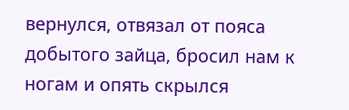вернулся, отвязал от пояса добытого зайца, бросил нам к ногам и опять скрылся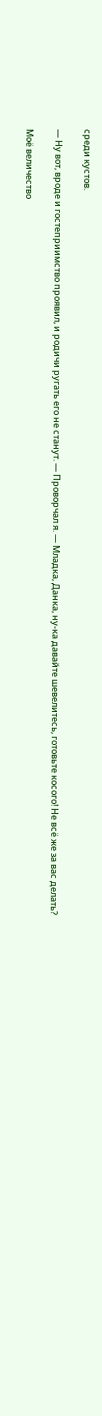среди кустов.

— Ну вот, вроде и гостеприимство проявил, и родичи ругать его не станут. — Проворчал я. — Младка, Данка, ну-ка давайте шевелитесь, готовьте косого! Не всё же за вас делать?

Моё величество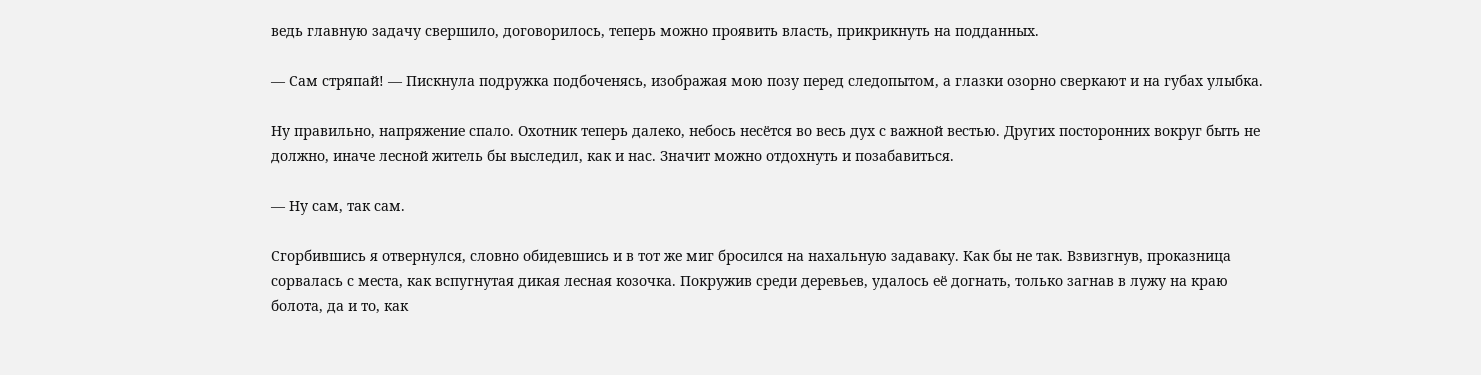ведь главную задачу свершило, договорилось, теперь можно проявить власть, прикрикнуть на подданных.

— Сам стряпай! — Пискнула подружка подбоченясь, изображая мою позу перед следопытом, а глазки озорно сверкают и на губах улыбка.

Ну правильно, напряжение спало. Охотник теперь далеко, небось несётся во весь дух с важной вестью. Других посторонних вокруг быть не должно, иначе лесной житель бы выследил, как и нас. Значит можно отдохнуть и позабавиться.

— Ну сам, так сам.

Сгорбившись я отвернулся, словно обидевшись и в тот же миг бросился на нахальную задаваку. Как бы не так. Взвизгнув, проказница сорвалась с места, как вспугнутая дикая лесная козочка. Покружив среди деревьев, удалось её догнать, только загнав в лужу на краю болота, да и то, как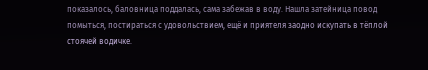показалось, баловница поддалась, сама забежав в воду. Нашла затейница повод помыться, постираться с удовольствием, ещё и приятеля заодно искупать в тёплой стоячей водичке.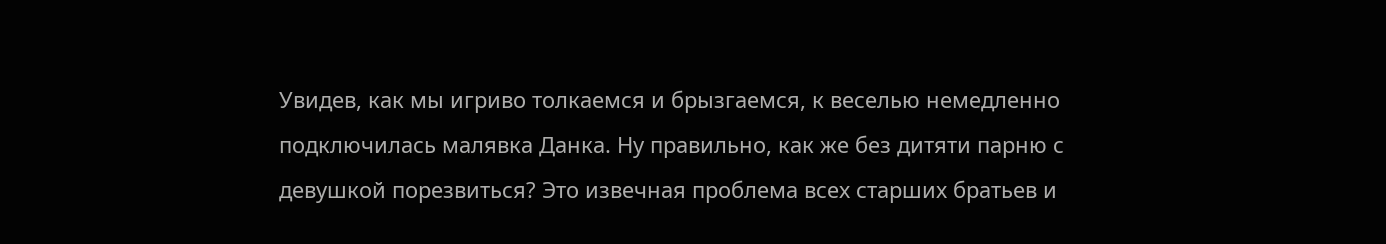Увидев, как мы игриво толкаемся и брызгаемся, к веселью немедленно подключилась малявка Данка. Ну правильно, как же без дитяти парню с девушкой порезвиться? Это извечная проблема всех старших братьев и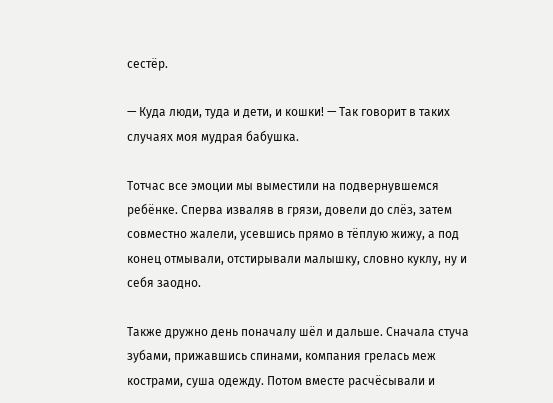сестёр.

— Куда люди, туда и дети, и кошки! — Так говорит в таких случаях моя мудрая бабушка.

Тотчас все эмоции мы выместили на подвернувшемся ребёнке. Сперва изваляв в грязи, довели до слёз, затем совместно жалели, усевшись прямо в тёплую жижу, а под конец отмывали, отстирывали малышку, словно куклу, ну и себя заодно.

Также дружно день поначалу шёл и дальше. Сначала стуча зубами, прижавшись спинами, компания грелась меж кострами, суша одежду. Потом вместе расчёсывали и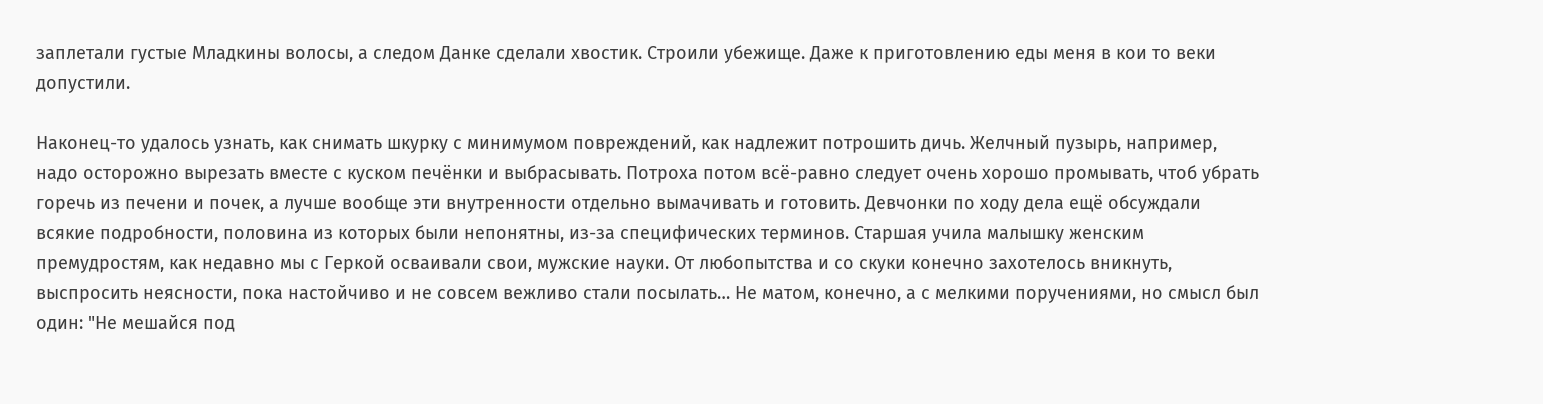заплетали густые Младкины волосы, а следом Данке сделали хвостик. Строили убежище. Даже к приготовлению еды меня в кои то веки допустили.

Наконец-то удалось узнать, как снимать шкурку с минимумом повреждений, как надлежит потрошить дичь. Желчный пузырь, например, надо осторожно вырезать вместе с куском печёнки и выбрасывать. Потроха потом всё-равно следует очень хорошо промывать, чтоб убрать горечь из печени и почек, а лучше вообще эти внутренности отдельно вымачивать и готовить. Девчонки по ходу дела ещё обсуждали всякие подробности, половина из которых были непонятны, из-за специфических терминов. Старшая учила малышку женским премудростям, как недавно мы с Геркой осваивали свои, мужские науки. От любопытства и со скуки конечно захотелось вникнуть, выспросить неясности, пока настойчиво и не совсем вежливо стали посылать… Не матом, конечно, а с мелкими поручениями, но смысл был один: "Не мешайся под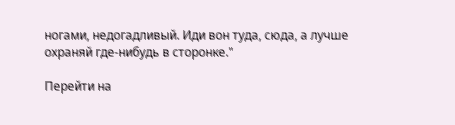ногами, недогадливый. Иди вон туда, сюда, а лучше охраняй где-нибудь в сторонке."

Перейти на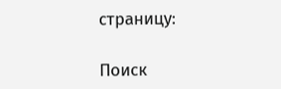страницу:

Поиск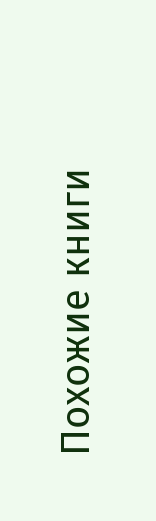Похожие книги